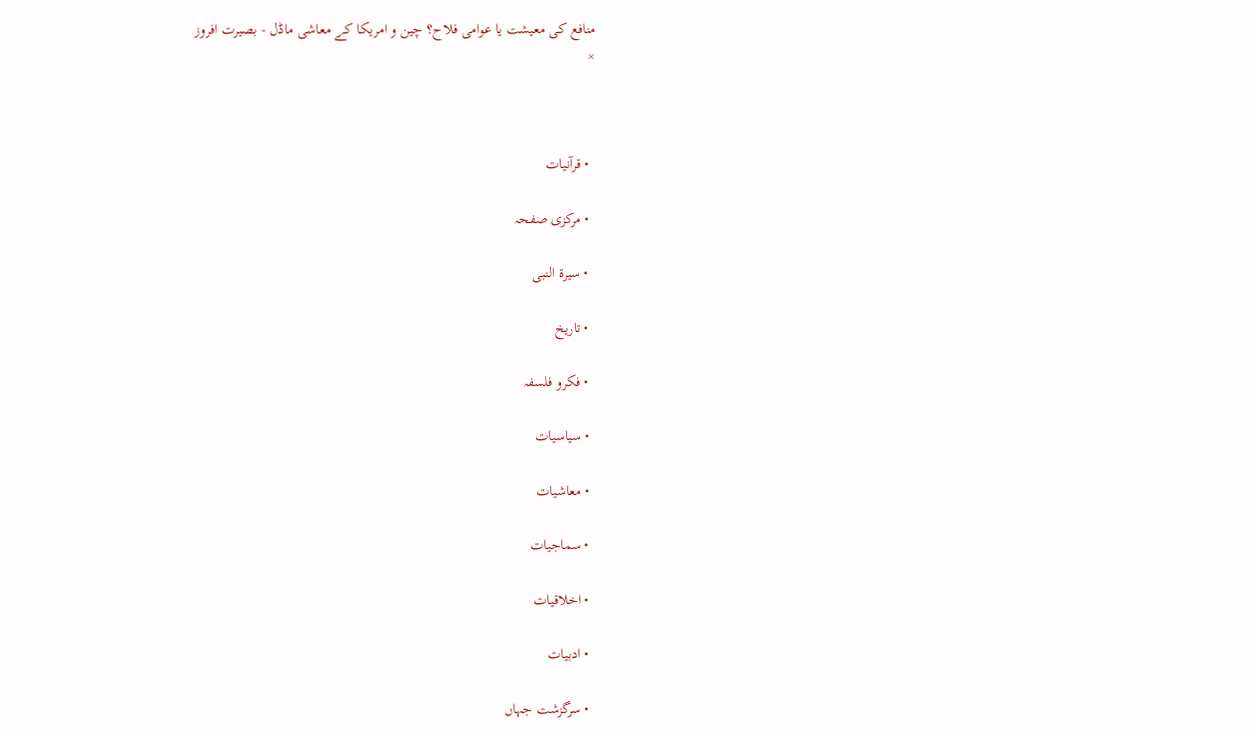منافع کی معیشت یا عوامی فلاح؟ چین و امریکا کے معاشی ماڈل - بصیرت افروز
×



  • قرآنیات

  • مرکزی صفحہ

  • سیرۃ النبی

  • تاریخ

  • فکرو فلسفہ

  • سیاسیات

  • معاشیات

  • سماجیات

  • اخلاقیات

  • ادبیات

  • سرگزشت جہاں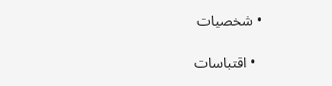• شخصیات

  • اقتباسات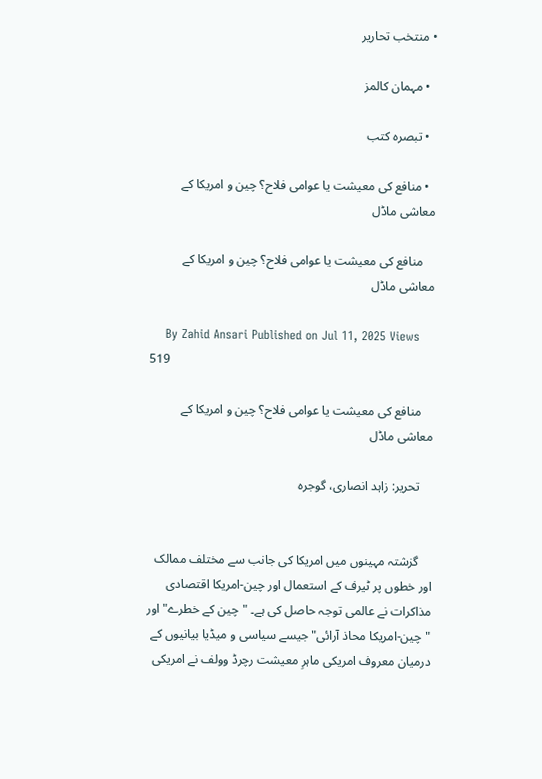• منتخب تحاریر

  • مہمان کالمز

  • تبصرہ کتب

  • منافع کی معیشت یا عوامی فلاح؟ چین و امریکا کے معاشی ماڈل

    منافع کی معیشت یا عوامی فلاح؟ چین و امریکا کے معاشی ماڈل

    By Zahid Ansari Published on Jul 11, 2025 Views 519

    منافع کی معیشت یا عوامی فلاح؟ چین و امریکا کے معاشی ماڈل

    تحریر: زاہد انصاری، گوجرہ


    گزشتہ مہینوں میں امریکا کی جانب سے مختلف ممالک اور خطوں پر ٹیرف کے استعمال اور چین-امریکا اقتصادی مذاکرات نے عالمی توجہ حاصل کی ہے۔ "چین کے خطرے" اور "چین-امریکا محاذ آرائی" جیسے سیاسی و میڈیا بیانیوں کے درمیان معروف امریکی ماہرِ معیشت رچرڈ وولف نے امریکی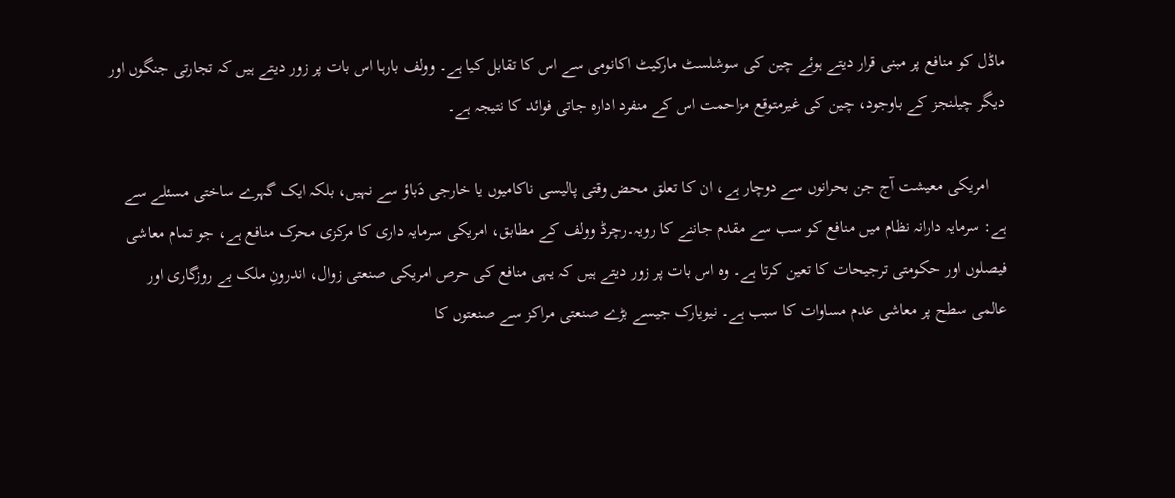ماڈل کو منافع پر مبنی قرار دیتے ہوئے چین کی سوشلسٹ مارکیٹ اکانومی سے اس کا تقابل کیا ہے۔ وولف بارہا اس بات پر زور دیتے ہیں کہ تجارتی جنگوں اور دیگر چیلنجز کے باوجود، چین کی غیرمتوقع مزاحمت اس کے منفرد ادارہ جاتی فوائد کا نتیجہ ہے۔

    امریکی معیشت آج جن بحرانوں سے دوچار ہے، ان کا تعلق محض وقتی پالیسی ناکامیوں یا خارجی دَباؤ سے نہیں، بلکہ ایک گہرے ساختی مسئلے سے ہے: سرمایہ دارانہ نظام میں منافع کو سب سے مقدم جاننے کا رویہ۔رچرڈ وولف کے مطابق، امریکی سرمایہ داری کا مرکزی محرک منافع ہے، جو تمام معاشی فیصلوں اور حکومتی ترجیحات کا تعین کرتا ہے۔ وہ اس بات پر زور دیتے ہیں کہ یہی منافع کی حرص امریکی صنعتی زوال، اندرونِ ملک بے روزگاری اور عالمی سطح پر معاشی عدم مساوات کا سبب ہے۔ نیویارک جیسے بڑے صنعتی مراکز سے صنعتوں کا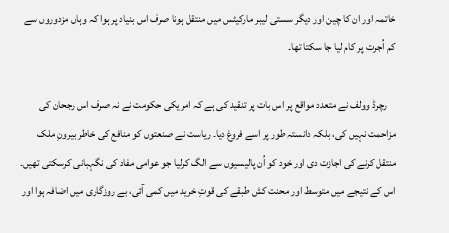خاتمہ اور ان کا چین اور دیگر سستی لیبر مارکیٹس میں منتقل ہونا صرف اس بنیاد پر ہوا کہ وہاں مزدوروں سے کم اُجرت پر کام لیا جا سکتا تھا۔

    رچرڈ وولف نے متعدد مواقع پر اس بات پر تنقید کی ہے کہ امریکی حکومت نے نہ صرف اس رجحان کی مزاحمت نہیں کی، بلکہ دانستہ طور پر اسے فروغ دیا۔ ریاست نے صنعتوں کو منافع کی خاطر بیرونِ ملک منتقل کرنے کی اجازت دی اور خود کو اُن پالیسیوں سے الگ کرلیا جو عوامی مفاد کی نگہبانی کرسکتی تھیں۔ اس کے نتیجے میں متوسط اور محنت کش طبقے کی قوتِ خرید میں کمی آئی، بے روزگاری میں اضافہ ہوا اور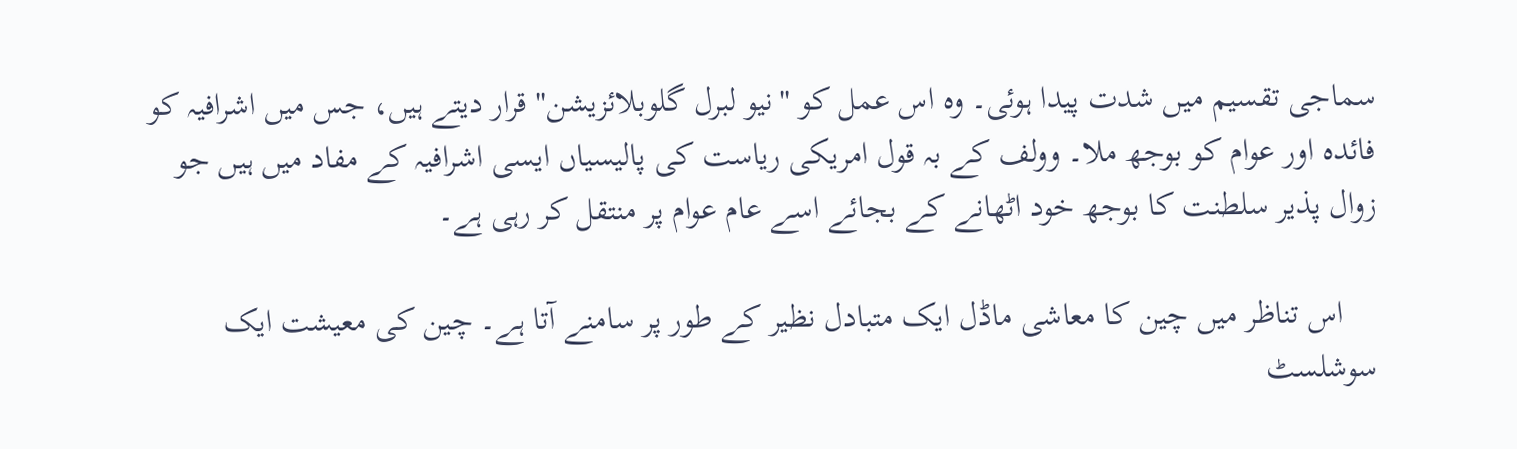سماجی تقسیم میں شدت پیدا ہوئی۔ وہ اس عمل کو "نیو لبرل گلوبلائزیشن" قرار دیتے ہیں، جس میں اشرافیہ کو فائدہ اور عوام کو بوجھ ملا۔ وولف کے بہ قول امریکی ریاست کی پالیسیاں ایسی اشرافیہ کے مفاد میں ہیں جو زوال پذیر سلطنت کا بوجھ خود اٹھانے کے بجائے اسے عام عوام پر منتقل کر رہی ہے۔

    اس تناظر میں چین کا معاشی ماڈل ایک متبادل نظیر کے طور پر سامنے آتا ہے۔ چین کی معیشت ایک سوشلسٹ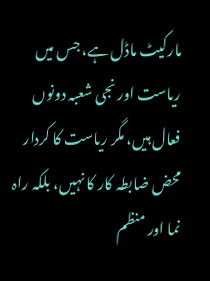مارکیٹ ماڈل ہے، جس میں ریاست اور نجی شعبہ دونوں فعال ہیں، مگر ریاست کا کردار محض ضابطہ کار کا نہیں، بلکہ راہ نما اور منظم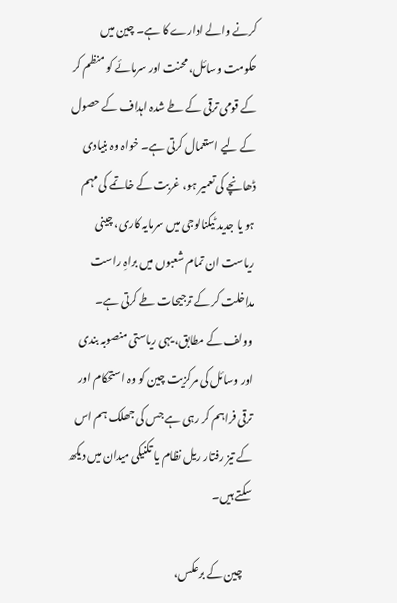کرنے والے ادارے کا ہے۔ چین میں حکومت وسائل، محنت اور سرمائے کو منظم کر کے قومی ترقی کے طے شدہ اہداف کے حصول کے لیے استعمال کرتی ہے۔ خواہ وہ بنیادی ڈھانچے کی تعمیر ہو، غربت کے خاتمے کی مہم ہو یا جدید ٹیکنالوجی میں سرمایہ کاری، چینی ریاست ان تمام شعبوں میں براہِ راست مداخلت کر کے ترجیحات طے کرتی ہے۔ وولف کے مطابق، یہی ریاستی منصوبہ بندی اور وسائل کی مرکزیت چین کو وہ استحکام اور ترقی فراہم کر رہی ہے جس کی جھلک ہم اس کے تیز رفتار ریل نظام یا تکنیکی میدان میں دیکھ سکتے ہیں۔

    چین کے برعکس،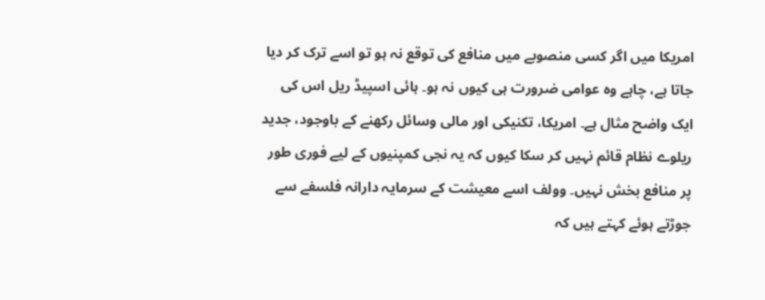امریکا میں اگر کسی منصوبے میں منافع کی توقع نہ ہو تو اسے ترک کر دیا جاتا ہے، چاہے وہ عوامی ضرورت ہی کیوں نہ ہو۔ ہائی اسپیڈ ریل اس کی ایک واضح مثال ہے۔ امریکا، تکنیکی اور مالی وسائل رکھنے کے باوجود، جدید ریلوے نظام قائم نہیں کر سکا کیوں کہ یہ نجی کمپنیوں کے لیے فوری طور پر منافع بخش نہیں۔ وولف اسے معیشت کے سرمایہ دارانہ فلسفے سے جوڑتے ہوئے کہتے ہیں کہ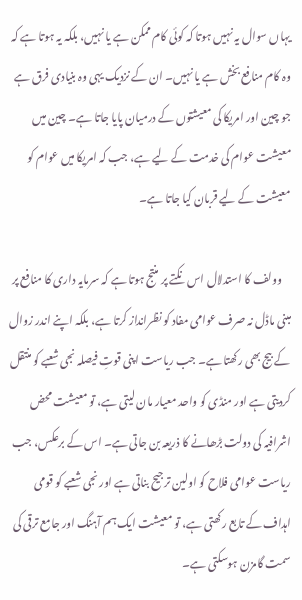یہاں سوال یہ نہیں ہوتا کہ کوئی کام ممکن ہے یا نہیں، بلکہ یہ ہوتا ہے کہ وہ کام منافع بخش ہے یا نہیں۔ ان کے نزدیک یہی وہ بنیادی فرق ہے جو چین اور امریکا کی معیشتوں کے درمیان پایا جاتا ہے۔ چین میں معیشت عوام کی خدمت کے لیے ہے، جب کہ امریکا میں عوام کو معیشت کے لیے قربان کیا جاتا ہے۔

    وولف کا استدلال اس نکتے پر منتج ہوتا ہے کہ سرمایہ داری کا منافع پر مبنی ماڈل نہ صرف عوامی مفاد کو نظرانداز کرتا ہے، بلکہ اپنے اندر زوال کے بیج بھی رکھتا ہے۔ جب ریاست اپنی قوتِ فیصلہ نجی شعبے کو منتقل کردیتی ہے اور منڈی کو واحد معیار مان لیتی ہے، تو معیشت محض اشرافیہ کی دولت بڑھانے کا ذریعہ بن جاتی ہے۔ اس کے برعکس، جب ریاست عوامی فلاح کو اولین ترجیح بناتی ہے اور نجی شعبے کو قومی اہداف کے تابع رکھتی ہے، تو معیشت ایک ہم آہنگ اور جامع ترقی کی سمت گامزن ہوسکتی ہے۔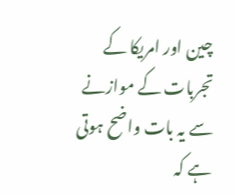چین اور امریکا کے تجربات کے موازنے سے یہ بات واضح ہوتی ہے کہ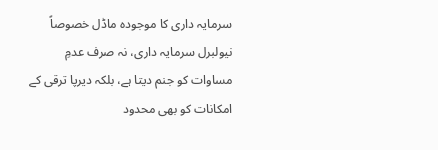سرمایہ داری کا موجودہ ماڈل خصوصاً نیولبرل سرمایہ داری، نہ صرف عدمِ مساوات کو جنم دیتا ہے، بلکہ دیرپا ترقی کے امکانات کو بھی محدود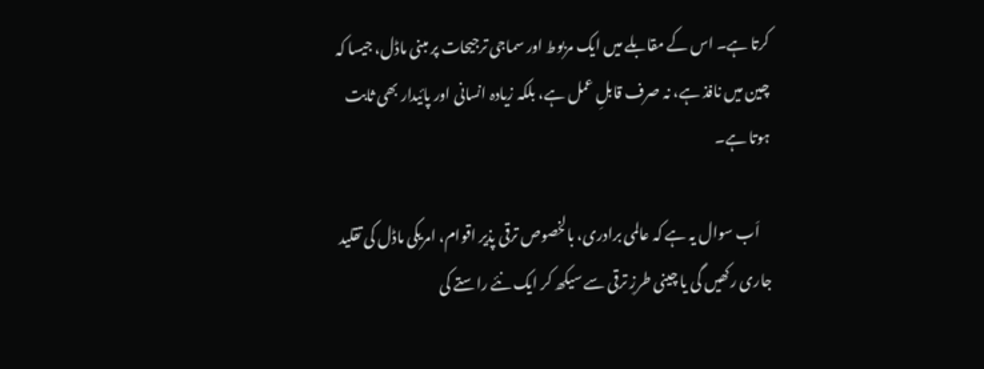کرتا ہے۔ اس کے مقابلے میں ایک مربوط اور سماجی ترجیحات پر مبنی ماڈل، جیسا کہ چین میں نافذ ہے، نہ صرف قابلِ عمل ہے، بلکہ زیادہ انسانی اور پائیدار بھی ثابت ہوتا ہے۔

    اَب سوال یہ ہے کہ عالمی برادری، بالخصوص ترقی پذیر اقوام، امریکی ماڈل کی تقلید جاری رکھیں گی یا چینی طرزِ ترقی سے سیکھ کر ایک نئے راستے کی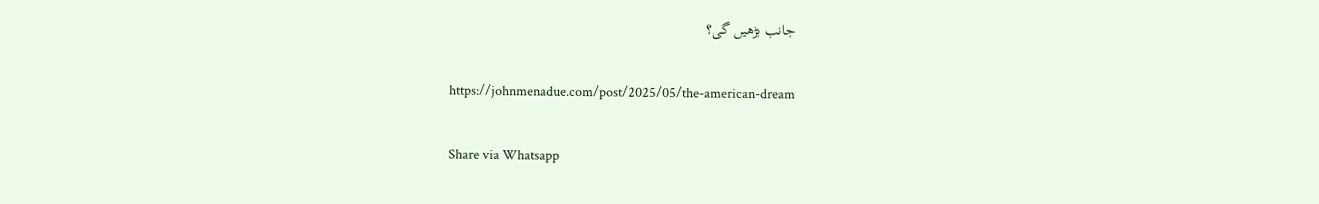جانب بڑھیں گی؟

    https://johnmenadue.com/post/2025/05/the-american-dream

    Share via Whatsapp